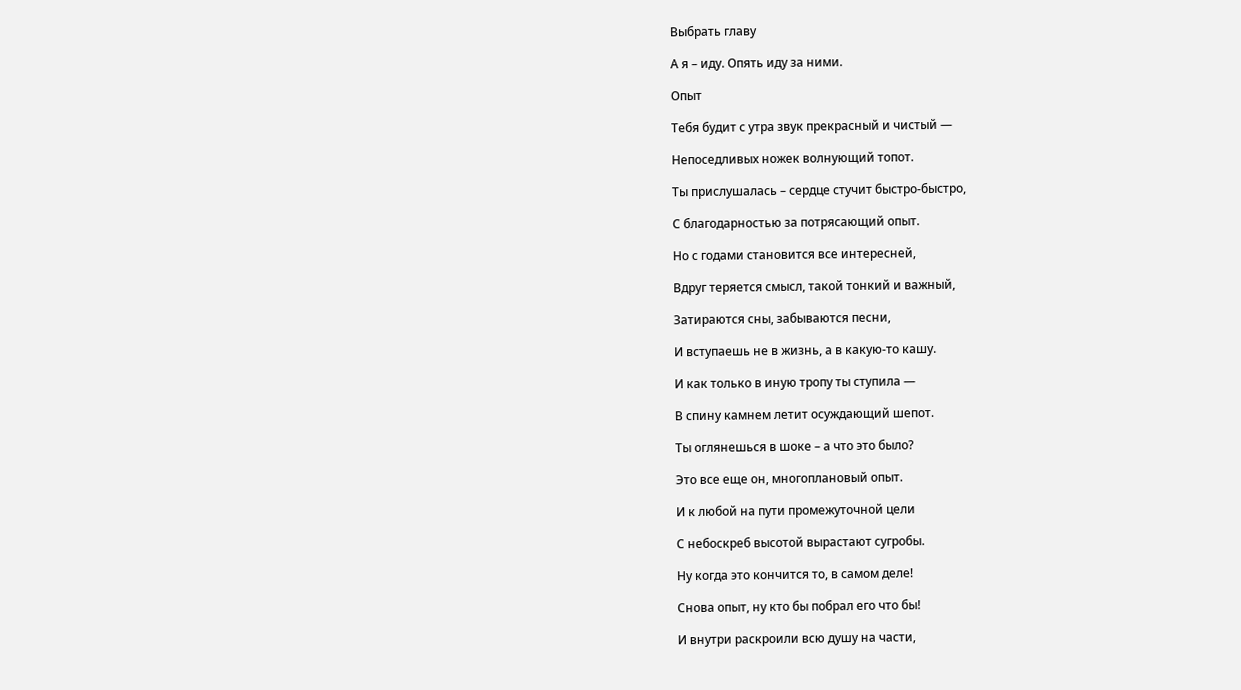Выбрать главу

А я – иду. Опять иду за ними.

Опыт

Тебя будит с утра звук прекрасный и чистый —

Непоседливых ножек волнующий топот.

Ты прислушалась – сердце стучит быстро-быстро,

С благодарностью за потрясающий опыт.

Но с годами становится все интересней,

Вдруг теряется смысл, такой тонкий и важный,

Затираются сны, забываются песни,

И вступаешь не в жизнь, а в какую-то кашу.

И как только в иную тропу ты ступила —

В спину камнем летит осуждающий шепот.

Ты оглянешься в шоке – а что это было?

Это все еще он, многоплановый опыт.

И к любой на пути промежуточной цели

С небоскреб высотой вырастают сугробы.

Ну когда это кончится то, в самом деле!

Снова опыт, ну кто бы побрал его что бы!

И внутри раскроили всю душу на части,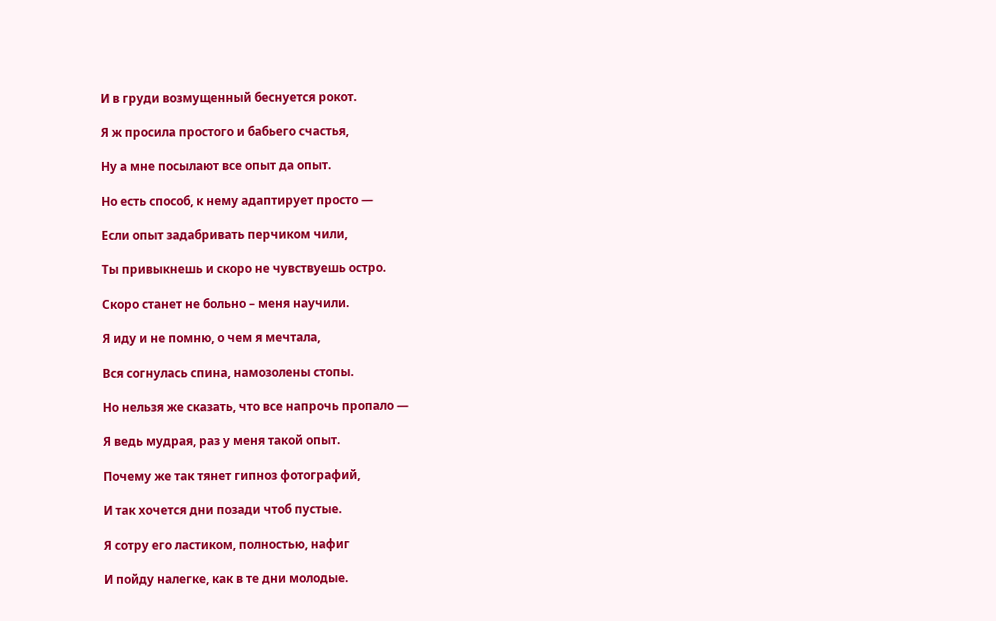И в груди возмущенный беснуется рокот.

Я ж просила простого и бабьего счастья,

Ну а мне посылают все опыт да опыт.

Но есть способ, к нему адаптирует просто —

Если опыт задабривать перчиком чили,

Ты привыкнешь и скоро не чувствуешь остро.

Скоро станет не больно – меня научили.

Я иду и не помню, о чем я мечтала,

Вся согнулась спина, намозолены стопы.

Но нельзя же сказать, что все напрочь пропало —

Я ведь мудрая, раз у меня такой опыт.

Почему же так тянет гипноз фотографий,

И так хочется дни позади чтоб пустые.

Я сотру его ластиком, полностью, нафиг

И пойду налегке, как в те дни молодые.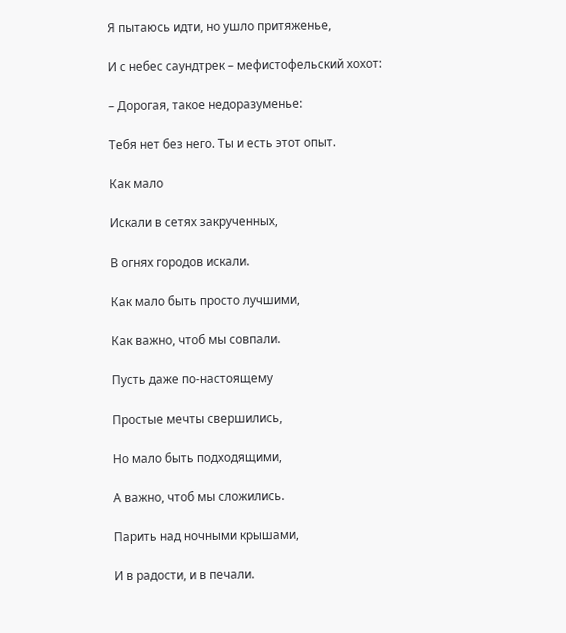Я пытаюсь идти, но ушло притяженье,

И с небес саундтрек – мефистофельский хохот:

– Дорогая, такое недоразуменье:

Тебя нет без него. Ты и есть этот опыт.

Как мало

Искали в сетях закрученных,

В огнях городов искали.

Как мало быть просто лучшими,

Как важно, чтоб мы совпали.

Пусть даже по-настоящему

Простые мечты свершились,

Но мало быть подходящими,

А важно, чтоб мы сложились.

Парить над ночными крышами,

И в радости, и в печали.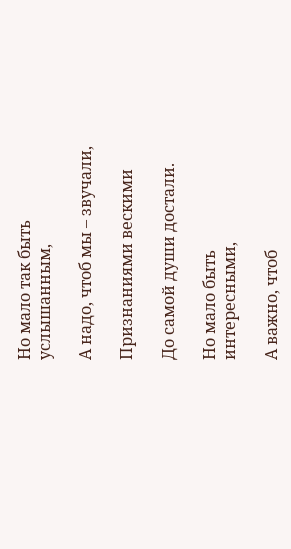Но мало так быть услышанным,

А надо, чтоб мы – звучали,

Признаниями вескими

До самой души достали.

Но мало быть интересными,

А важно, чтоб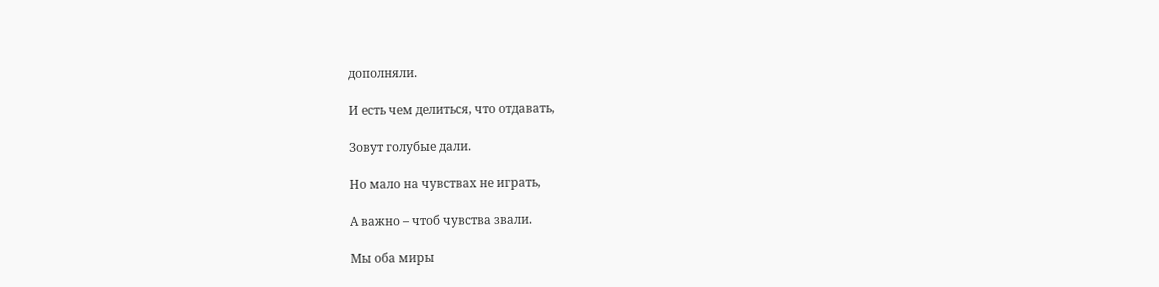дополняли.

И есть чем делиться, что отдавать,

Зовут голубые дали.

Но мало на чувствах не играть,

А важно – чтоб чувства звали.

Мы оба миры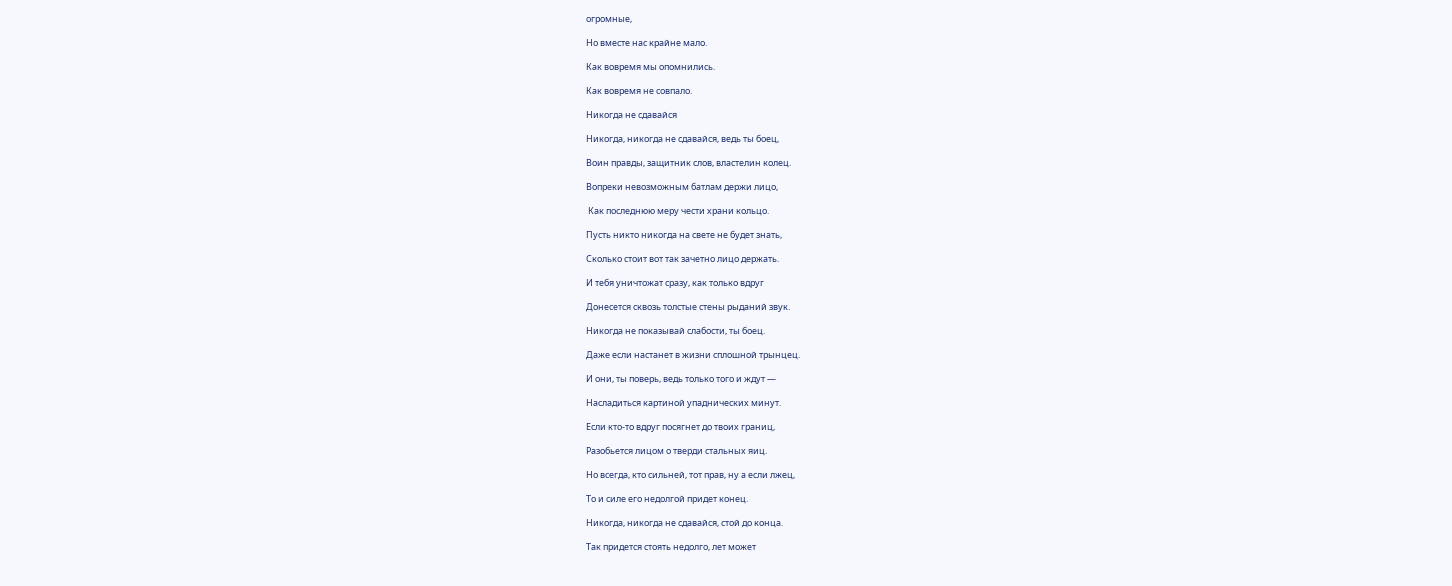огромные,

Но вместе нас крайне мало.

Как вовремя мы опомнились.

Как вовремя не совпало.

Никогда не сдавайся

Никогда, никогда не сдавайся, ведь ты боец,

Воин правды, защитник слов, властелин колец.

Вопреки невозможным батлам держи лицо,

 Как последнюю меру чести храни кольцо.

Пусть никто никогда на свете не будет знать,

Сколько стоит вот так зачетно лицо держать.

И тебя уничтожат сразу, как только вдруг

Донесется сквозь толстые стены рыданий звук.

Никогда не показывай слабости, ты боец.

Даже если настанет в жизни сплошной трынцец.

И они, ты поверь, ведь только того и ждут —

Насладиться картиной упаднических минут.

Если кто-то вдруг посягнет до твоих границ,

Разобьется лицом о тверди стальных яиц.

Но всегда, кто сильней, тот прав, ну а если лжец,

То и силе его недолгой придет конец.

Никогда, никогда не сдавайся, стой до конца.

Так придется стоять недолго, лет может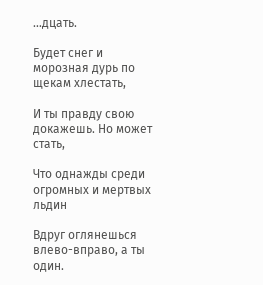…дцать.

Будет снег и морозная дурь по щекам хлестать,

И ты правду свою докажешь. Но может стать,

Что однажды среди огромных и мертвых льдин

Вдруг оглянешься влево-вправо, а ты один.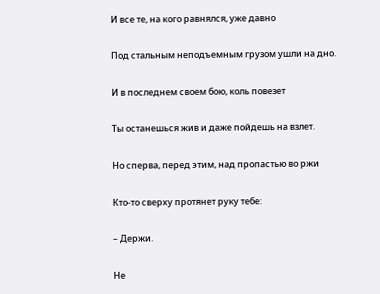И все те, на кого равнялся, уже давно

Под стальным неподъемным грузом ушли на дно.

И в последнем своем бою, коль повезет

Ты останешься жив и даже пойдешь на взлет.

Но сперва, перед этим, над пропастью во ржи

Кто-то сверху протянет руку тебе:

– Держи.

Не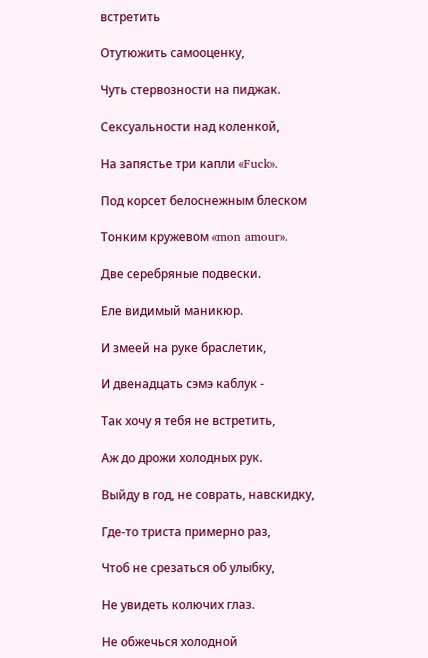встретить

Отутюжить самооценку,

Чуть стервозности на пиджак.

Сексуальности над коленкой,

На запястье три капли «Fuck».

Под корсет белоснежным блеском

Тонким кружевом «mon amour».

Две серебряные подвески.

Еле видимый маникюр.

И змеей на руке браслетик,

И двенадцать сэмэ каблук -

Так хочу я тебя не встретить,

Аж до дрожи холодных рук.

Выйду в год, не соврать, навскидку,

Где-то триста примерно раз,

Чтоб не срезаться об улыбку,

Не увидеть колючих глаз.

Не обжечься холодной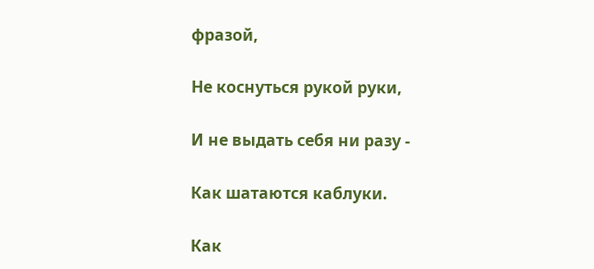фразой,

Не коснуться рукой руки,

И не выдать себя ни разу -

Как шатаются каблуки.

Как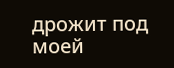дрожит под моей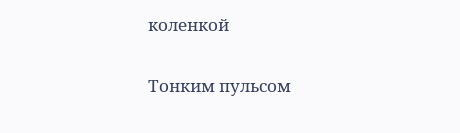коленкой

Тонким пульсом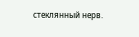стеклянный нерв.